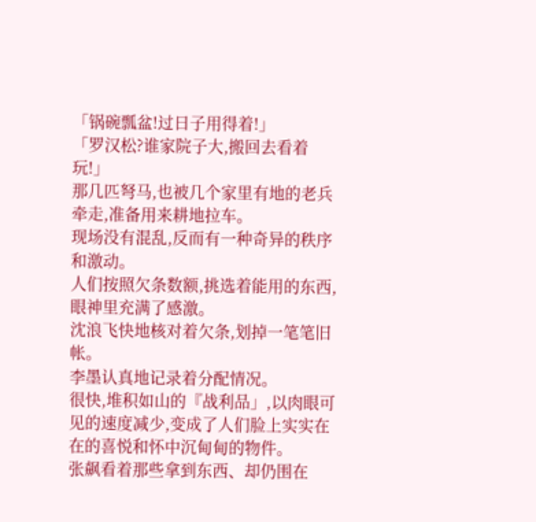「锅碗瓢盆!过日子用得着!」
「罗汉松?谁家院子大,搬回去看着玩!」
那几匹弩马,也被几个家里有地的老兵牵走,准备用来耕地拉车。
现场没有混乱,反而有一种奇异的秩序和激动。
人们按照欠条数额,挑选着能用的东西,眼神里充满了感激。
沈浪飞快地核对着欠条,划掉一笔笔旧帐。
李墨认真地记录着分配情况。
很快,堆积如山的『战利品」,以肉眼可见的速度减少,变成了人们脸上实实在在的喜悦和怀中沉甸甸的物件。
张飙看着那些拿到东西、却仍围在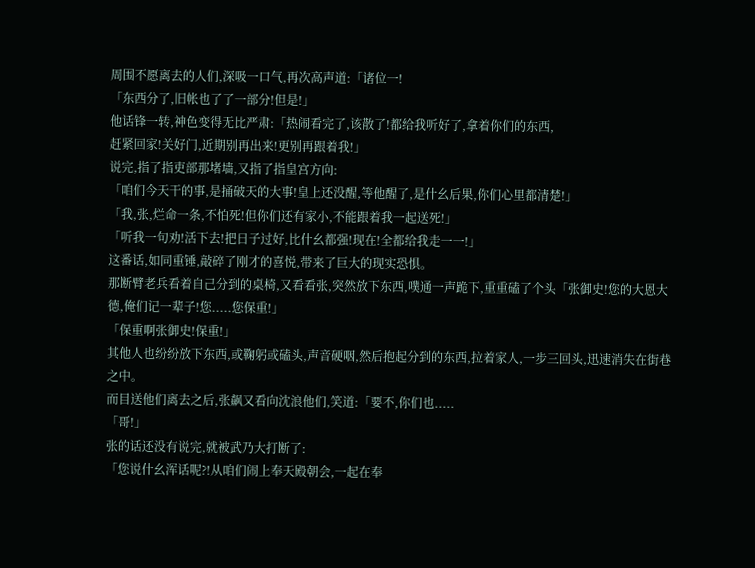周围不愿离去的人们,深吸一口气,再次高声道:「诸位一!
「东西分了,旧帐也了了一部分!但是!」
他话锋一转,神色变得无比严肃:「热闹看完了,该散了!都给我听好了,拿着你们的东西,
赶紧回家!关好门,近期别再出来!更别再跟着我!」
说完,指了指吏部那堵墙,又指了指皇宫方向:
「咱们今天干的事,是捅破天的大事!皇上还没醒,等他醒了,是什幺后果,你们心里都清楚!」
「我,张,烂命一条,不怕死!但你们还有家小,不能跟着我一起送死!」
「听我一句劝!活下去!把日子过好,比什幺都强!现在!全都给我走一一!」
这番话,如同重锤,敲碎了刚才的喜悦,带来了巨大的现实恐惧。
那断臂老兵看着自己分到的桌椅,又看看张,突然放下东西,噗通一声跪下,重重磕了个头「张御史!您的大恩大德,俺们记一辈子!您.....您保重!」
「保重啊张御史!保重!」
其他人也纷纷放下东西,或鞠躬或磕头,声音硬咽,然后抱起分到的东西,拉着家人,一步三回头,迅速消失在街巷之中。
而目送他们离去之后,张飙又看向沈浪他们,笑道:「要不,你们也.....
「哥!」
张的话还没有说完,就被武乃大打断了:
「您说什幺浑话呢?!从咱们闹上奉天殿朝会,一起在奉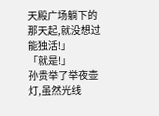天殿广场躺下的那天起,就没想过能独活!」
「就是!」
孙贵举了举夜壶灯,虽然光线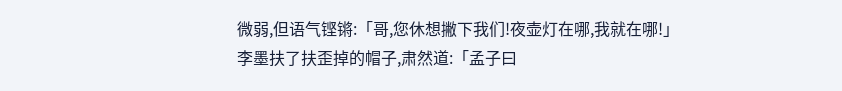微弱,但语气铿锵:「哥,您休想撇下我们!夜壶灯在哪,我就在哪!」
李墨扶了扶歪掉的帽子,肃然道:「孟子曰